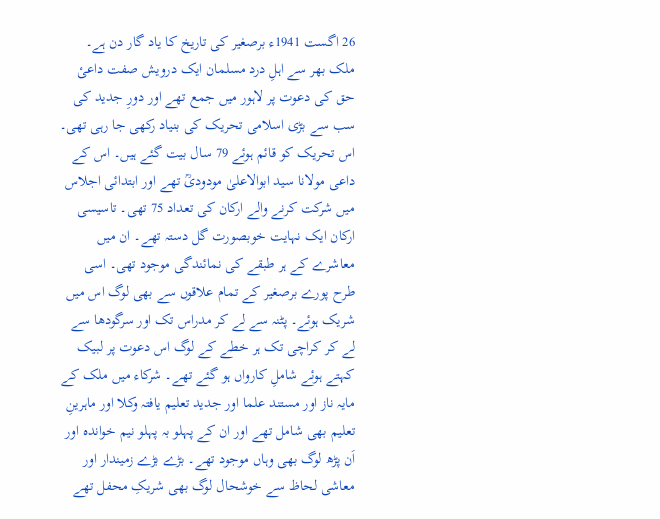26 اگست 1941ء برصغیر کی تاریخ کا یاد گار دن ہے۔ ملک بھر سے اہلِ درد مسلمان ایک درویش صفت داعیٔ حق کی دعوت پر لاہور میں جمع تھے اور دورِ جدید کی سب سے بڑی اسلامی تحریک کی بنیاد رکھی جا رہی تھی۔ اس تحریک کو قائم ہوئے 79 سال بیت گئے ہیں۔ اس کے داعی مولانا سید ابوالاعلیٰ مودودیؒ تھے اور ابتدائی اجلاس میں شرکت کرنے والے ارکان کی تعداد 75 تھی۔ تاسیسی ارکان ایک نہایت خوبصورت گل دستہ تھے۔ ان میں معاشرے کے ہر طبقے کی نمائندگی موجود تھی۔ اسی طرح پورے برصغیر کے تمام علاقوں سے بھی لوگ اس میں شریک ہوئے۔ پٹنہ سے لے کر مدراس تک اور سرگودھا سے لے کر کراچی تک ہر خطے کے لوگ اس دعوت پر لبیک کہتے ہوئے شاملِ کارواں ہو گئے تھے۔ شرکاء میں ملک کے مایہ ناز اور مستند علما اور جدید تعلیم یافتہ وکلا اور ماہرینِ تعلیم بھی شامل تھے اور ان کے پہلو بہ پہلو نیم خواندہ اور اَن پڑھ لوگ بھی وہاں موجود تھے۔ بڑے بڑے زمیندار اور معاشی لحاظ سے خوشحال لوگ بھی شریکِ محفل تھے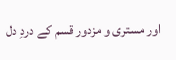اور مستری و مزدور قسم کے دردِ دل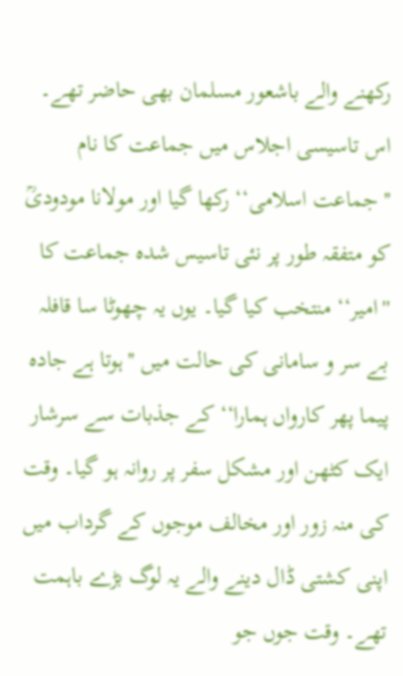رکھنے والے باشعور مسلمان بھی حاضر تھے۔
اس تاسیسی اجلاس میں جماعت کا نام ''جماعت اسلامی‘‘ رکھا گیا اور مولانا مودودیؒ کو متفقہ طور پر نئی تاسیس شدہ جماعت کا ''امیر‘‘ منتخب کیا گیا۔ یوں یہ چھوٹا سا قافلہ بے سر و سامانی کی حالت میں ''ہوتا ہے جادہ پیما پھر کارواں ہمارا‘‘ کے جذبات سے سرشار ایک کٹھن اور مشکل سفر پر روانہ ہو گیا۔ وقت کی منہ زور اور مخالف موجوں کے گرداب میں اپنی کشتی ڈال دینے والے یہ لوگ بڑے باہمت تھے۔ وقت جوں جو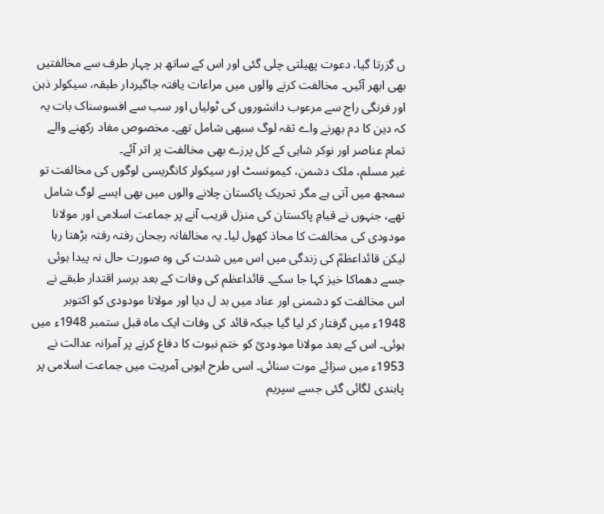ں گزرتا گیا، دعوت پھیلتی چلی گئی اور اس کے ساتھ ہر چہار طرف سے مخالفتیں بھی ابھر آئیں۔ مخالفت کرنے والوں میں مراعات یافتہ جاگیردار طبقہ، سیکولر ذہن اور فرنگی راج سے مرعوب دانشوروں کی ٹولیاں اور سب سے افسوسناک بات یہ کہ دین کا دم بھرنے واے ثقہ لوگ سبھی شامل تھے۔ مخصوص مفاد رکھنے والے تمام عناصر اور نوکر شاہی کے کل پرزے بھی مخالفت پر اتر آئے۔
غیر مسلم، ملک دشمن، کیمونسٹ اور سیکولر کانگریسی لوگوں کی مخالفت تو سمجھ میں آتی ہے مگر تحریک پاکستان چلانے والوں میں بھی ایسے لوگ شامل تھے، جنہوں نے قیامِ پاکستان کی منزل قریب آنے پر جماعت اسلامی اور مولانا مودودی کی مخالفت کا محاذ کھول لیا۔ یہ مخالفانہ رجحان رفتہ رفتہ بڑھتا رہا لیکن قائداعظمؒ کی زندگی میں اس میں شدت کی وہ صورت حال نہ پیدا ہوئی جسے دھماکا خیز کہا جا سکے۔ قائداعظم کی وفات کے بعد برسر اقتدار طبقے نے اس مخالفت کو دشمنی اور عناد میں بد ل دیا اور مولانا مودودی کو اکتوبر 1948ء میں گرفتار کر لیا گیا جبکہ قائد کی وفات ایک ماہ قبل ستمبر 1948ء میں ہوئی۔ اس کے بعد مولانا مودودیؒ کو ختم نبوت کا دفاع کرنے پر آمرانہ عدالت نے 1953ء میں سزائے موت سنائی۔ اسی طرح ایوبی آمریت میں جماعت اسلامی پر پابندی لگائی گئی جسے سپریم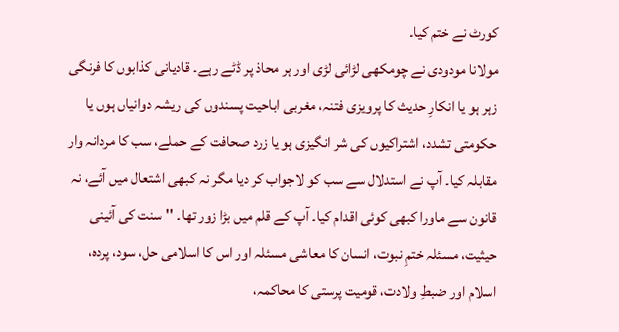کورٹ نے ختم کیا۔
مولانا مودودی نے چومکھی لڑائی لڑی اور ہر محاذ پر ڈٹے رہے۔ قادیانی کذابوں کا فرنگی زہر ہو یا انکارِ حدیث کا پرویزی فتنہ، مغربی اباحیت پسندوں کی ریشہ دوانیاں ہوں یا حکومتی تشدد، اشتراکیوں کی شر انگیزی ہو یا زرد صحافت کے حملے، سب کا مردانہ وار مقابلہ کیا۔ آپ نے استدلال سے سب کو لاجواب کر دیا مگر نہ کبھی اشتعال میں آئے، نہ قانون سے ماورا کبھی کوئی اقدام کیا۔ آپ کے قلم میں بڑا زور تھا۔ ''سنت کی آئینی حیثیت، مسئلہ ختمِ نبوت، انسان کا معاشی مسئلہ اور اس کا اسلامی حل، سود، پردہ، اسلام اور ضبطِ ولادت، قومیت پرستی کا محاکمہ،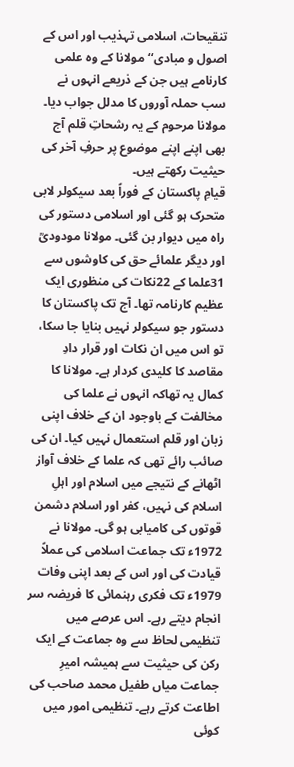تنقیحات، اسلامی تہذیب اور اس کے اصول و مبادی‘‘ مولانا کے وہ علمی کارنامے ہیں جن کے ذریعے انہوں نے سب حملہ آوروں کا مدلل جواب دیا۔ مولانا مرحوم کے یہ رشحاتِ قلم آج بھی اپنے اپنے موضوع پر حرفِ آخر کی حیثیت رکھتے ہیں۔
قیامِ پاکستان کے فوراً بعد سیکولر لابی متحرک ہو گئی اور اسلامی دستور کی راہ میں دیوار بن گئی۔ مولانا مودودیؒ اور دیگر علمائے حق کی کاوشوں سے 31علما کے 22نکات کی منظوری ایک عظیم کارنامہ تھا۔ آج تک پاکستان کا دستور جو سیکولر نہیں بنایا جا سکا، تو اس میں ان نکات اور قرار دادِ مقاصد کا کلیدی کردار ہے۔ مولانا کا کمال یہ تھاکہ انہوں نے علما کی مخالفت کے باوجود ان کے خلاف اپنی زبان اور قلم استعمال نہیں کیا۔ ان کی صائب رائے تھی کہ علما کے خلاف آواز اٹھانے کے نتیجے میں اسلام اور اہلِ اسلام کی نہیں، کفر اور اسلام دشمن قوتوں کی کامیابی ہو گی۔ مولانا نے 1972ء تک جماعت اسلامی کی عملاً قیادت کی اور اس کے بعد اپنی وفات 1979ء تک فکری رہنمائی کا فریضہ سر انجام دیتے رہے۔ اس عرصے میں تنظیمی لحاظ سے وہ جماعت کے ایک رکن کی حیثیت سے ہمیشہ امیرِ جماعت میاں طفیل محمد صاحب کی اطاعت کرتے رہے۔ تنظیمی امور میں کوئی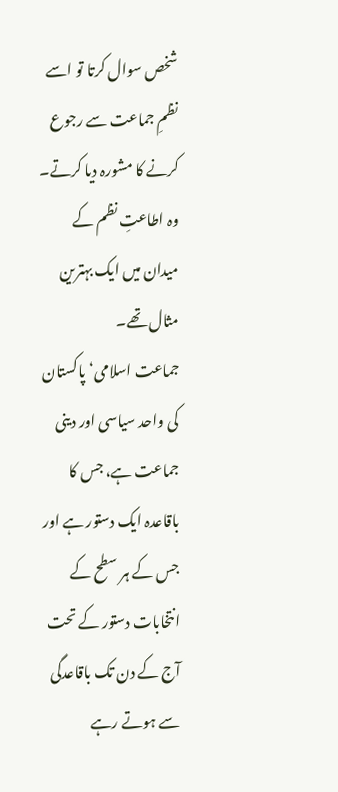شخص سوال کرتا تو اسے نظمِ جماعت سے رجوع کرنے کا مشورہ دیا کرتے۔ وہ اطاعتِ نظم کے میدان میں ایک بہترین مثال تھے۔
جماعت اسلامی‘ پاکستان کی واحد سیاسی اور دینی جماعت ہے، جس کا باقاعدہ ایک دستور ہے اور جس کے ہر سطح کے انتخابات دستور کے تحت آج کے دن تک باقاعدگی سے ہوتے رہے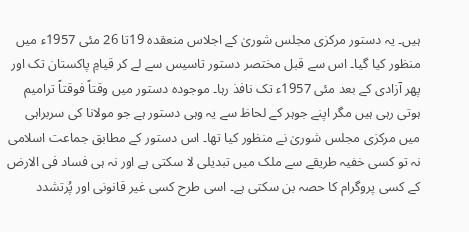ہیں۔ یہ دستور مرکزی مجلس شوریٰ کے اجلاس منعقدہ 19تا 26 مئی 1957ء میں منظور کیا گیا۔ اس سے قبل مختصر دستور تاسیس سے لے کر قیامِ پاکستان تک اور پھر آزادی کے بعد مئی 1957ء تک نافذ رہا۔ موجودہ دستور میں وقتاً فوقتاً ترامیم ہوتی رہی ہیں مگر اپنے جوہر کے لحاظ سے یہ وہی دستور ہے جو مولانا کی سربراہی میں مرکزی مجلس شوریٰ نے منظور کیا تھا۔ اس دستور کے مطابق جماعت اسلامی نہ تو کسی خفیہ طریقے سے ملک میں تبدیلی لا سکتی ہے اور نہ ہی فساد فی الارض کے کسی پروگرام کا حصہ بن سکتی ہے۔ اسی طرح کسی غیر قانونی اور پُرتشدد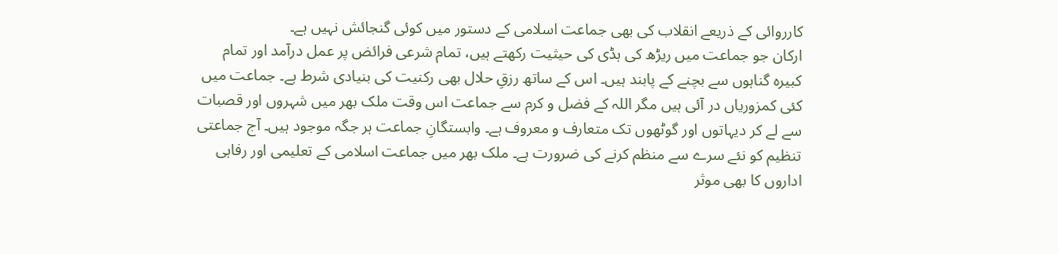کارروائی کے ذریعے انقلاب کی بھی جماعت اسلامی کے دستور میں کوئی گنجائش نہیں ہے۔
ارکان جو جماعت میں ریڑھ کی ہڈی کی حیثیت رکھتے ہیں، تمام شرعی فرائض پر عمل درآمد اور تمام کبیرہ گناہوں سے بچنے کے پابند ہیں۔ اس کے ساتھ رزقِ حلال بھی رکنیت کی بنیادی شرط ہے۔ جماعت میں کئی کمزوریاں در آئی ہیں مگر اللہ کے فضل و کرم سے جماعت اس وقت ملک بھر میں شہروں اور قصبات سے لے کر دیہاتوں اور گوٹھوں تک متعارف و معروف ہے۔ وابستگانِ جماعت ہر جگہ موجود ہیں۔ آج جماعتی تنظیم کو نئے سرے سے منظم کرنے کی ضرورت ہے۔ ملک بھر میں جماعت اسلامی کے تعلیمی اور رفاہی اداروں کا بھی موثر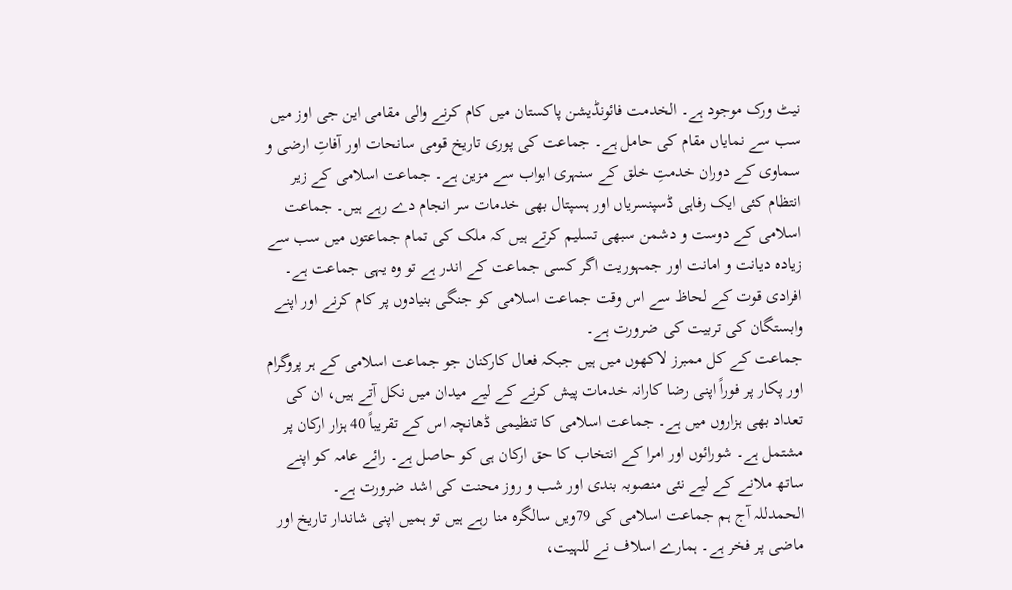نیٹ ورک موجود ہے۔ الخدمت فائونڈیشن پاکستان میں کام کرنے والی مقامی این جی اوز میں سب سے نمایاں مقام کی حامل ہے۔ جماعت کی پوری تاریخ قومی سانحات اور آفاتِ ارضی و سماوی کے دوران خدمتِ خلق کے سنہری ابواب سے مزین ہے۔ جماعت اسلامی کے زیر انتظام کئی ایک رفاہی ڈسپنسریاں اور ہسپتال بھی خدمات سر انجام دے رہے ہیں۔ جماعت اسلامی کے دوست و دشمن سبھی تسلیم کرتے ہیں کہ ملک کی تمام جماعتوں میں سب سے زیادہ دیانت و امانت اور جمہوریت اگر کسی جماعت کے اندر ہے تو وہ یہی جماعت ہے۔ افرادی قوت کے لحاظ سے اس وقت جماعت اسلامی کو جنگی بنیادوں پر کام کرنے اور اپنے وابستگان کی تربیت کی ضرورت ہے۔
جماعت کے کل ممبرز لاکھوں میں ہیں جبکہ فعال کارکنان جو جماعت اسلامی کے ہر پروگرام اور پکار پر فوراً اپنی رضا کارانہ خدمات پیش کرنے کے لیے میدان میں نکل آتے ہیں، ان کی تعداد بھی ہزاروں میں ہے۔ جماعت اسلامی کا تنظیمی ڈھانچہ اس کے تقریباً 40 ہزار ارکان پر مشتمل ہے۔ شورائوں اور امرا کے انتخاب کا حق ارکان ہی کو حاصل ہے۔ رائے عامہ کو اپنے ساتھ ملانے کے لیے نئی منصوبہ بندی اور شب و روز محنت کی اشد ضرورت ہے۔
الحمدللہ آج ہم جماعت اسلامی کی 79ویں سالگرہ منا رہے ہیں تو ہمیں اپنی شاندار تاریخ اور ماضی پر فخر ہے۔ ہمارے اسلاف نے للہیت،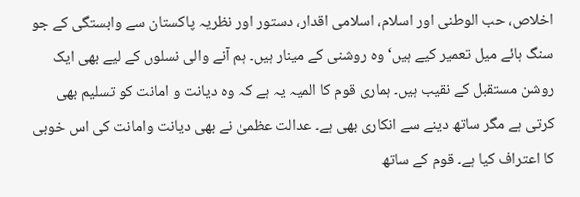اخلاص، حب الوطنی اور اسلام، اسلامی اقدار، دستور اور نظریہ پاکستان سے وابستگی کے جو سنگ ہائے میل تعمیر کیے ہیں‘ وہ روشنی کے مینار ہیں۔ ہم آنے والی نسلوں کے لیے بھی ایک روشن مستقبل کے نقیب ہیں۔ ہماری قوم کا المیہ یہ ہے کہ وہ دیانت و امانت کو تسلیم بھی کرتی ہے مگر ساتھ دینے سے انکاری بھی ہے۔ عدالت عظمیٰ نے بھی دیانت وامانت کی اس خوبی کا اعتراف کیا ہے۔ قوم کے ساتھ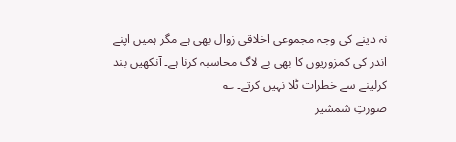نہ دینے کی وجہ مجموعی اخلاقی زوال بھی ہے مگر ہمیں اپنے اندر کی کمزوریوں کا بھی بے لاگ محاسبہ کرنا ہے۔ آنکھیں بند کرلینے سے خطرات ٹلا نہیں کرتے۔ ؎
صورتِ شمشیر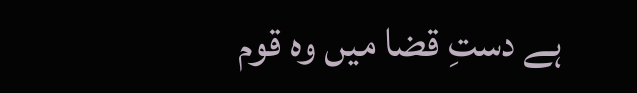ہے دستِ قضا میں وہ قوم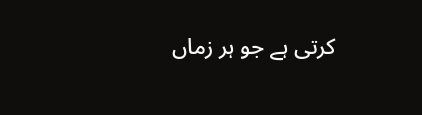کرتی ہے جو ہر زماں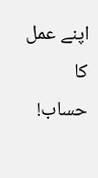اپنے عمل کا حساب!